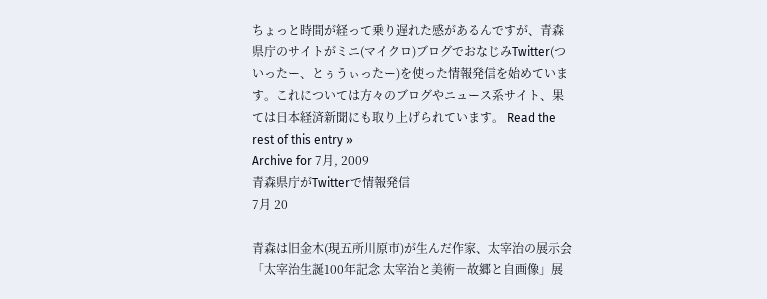ちょっと時間が経って乗り遅れた感があるんですが、青森県庁のサイトがミニ(マイクロ)ブログでおなじみTwitter(ついったー、とぅうぃったー)を使った情報発信を始めています。これについては方々のブログやニュース系サイト、果ては日本経済新聞にも取り上げられています。 Read the rest of this entry »
Archive for 7月, 2009
青森県庁がTwitterで情報発信
7月 20

青森は旧金木(現五所川原市)が生んだ作家、太宰治の展示会「太宰治生誕100年記念 太宰治と美術―故郷と自画像」展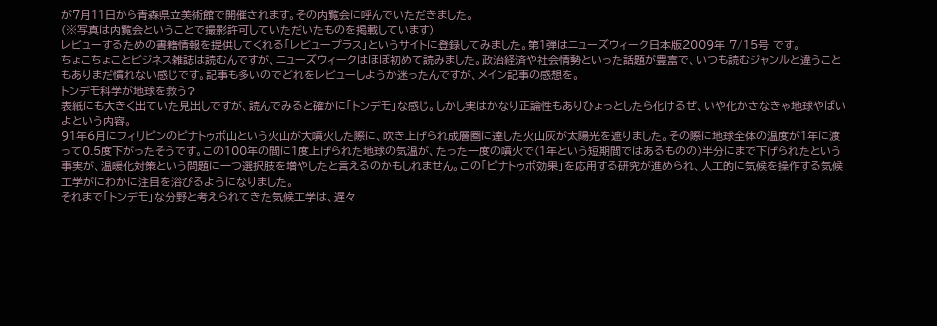が7月11日から青森県立美術館で開催されます。その内覧会に呼んでいただきました。
(※写真は内覧会ということで撮影許可していただいたものを掲載しています)
レビューするための書籍情報を提供してくれる「レビュープラス」というサイトに登録してみました。第1弾はニューズウィーク日本版2009年 7/15号 です。
ちょこちょことビジネス雑誌は読むんですが、ニューズウィークはほぼ初めて読みました。政治経済や社会情勢といった話題が豊富で、いつも読むジャンルと違うこともありまだ慣れない感じです。記事も多いのでどれをレビューしようか迷ったんですが、メイン記事の感想を。
トンデモ科学が地球を救う?
表紙にも大きく出ていた見出しですが、読んでみると確かに「トンデモ」な感じ。しかし実はかなり正論性もありひょっとしたら化けるぜ、いや化かさなきゃ地球やばいよという内容。
91年6月にフィリピンのピナトゥボ山という火山が大噴火した際に、吹き上げられ成層圏に達した火山灰が太陽光を遮りました。その際に地球全体の温度が1年に渡って0.5度下がったそうです。この100年の間に1度上げられた地球の気温が、たった一度の噴火で(1年という短期間ではあるものの)半分にまで下げられたという事実が、温暖化対策という問題に一つ選択肢を増やしたと言えるのかもしれません。この「ピナトゥボ効果」を応用する研究が進められ、人工的に気候を操作する気候工学がにわかに注目を浴びるようになりました。
それまで「トンデモ」な分野と考えられてきた気候工学は、遅々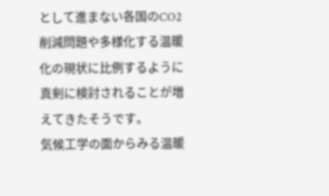として進まない各国のCO2削減問題や多様化する温暖化の現状に比例するように真剣に検討されることが増えてきたそうです。
気候工学の面からみる温暖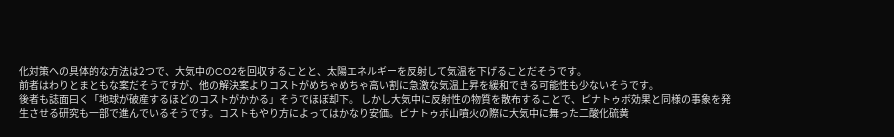化対策への具体的な方法は2つで、大気中のCO2を回収することと、太陽エネルギーを反射して気温を下げることだそうです。
前者はわりとまともな案だそうですが、他の解決案よりコストがめちゃめちゃ高い割に急激な気温上昇を緩和できる可能性も少ないそうです。
後者も誌面曰く「地球が破産するほどのコストがかかる」そうでほぼ却下。 しかし大気中に反射性の物質を散布することで、ピナトゥボ効果と同様の事象を発生させる研究も一部で進んでいるそうです。コストもやり方によってはかなり安価。ピナトゥボ山噴火の際に大気中に舞った二酸化硫黄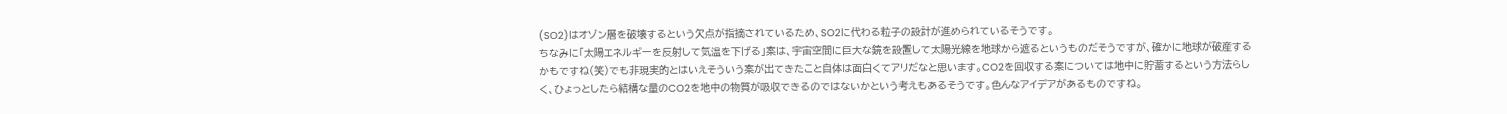(SO2)はオゾン層を破壊するという欠点が指摘されているため、SO2に代わる粒子の設計が進められているそうです。
ちなみに「太陽エネルギーを反射して気温を下げる」案は、宇宙空間に巨大な鏡を設置して太陽光線を地球から遮るというものだそうですが、確かに地球が破産するかもですね(笑)でも非現実的とはいえそういう案が出てきたこと自体は面白くてアリだなと思います。CO2を回収する案については地中に貯蓄するという方法らしく、ひょっとしたら結構な量のCO2を地中の物質が吸収できるのではないかという考えもあるそうです。色んなアイデアがあるものですね。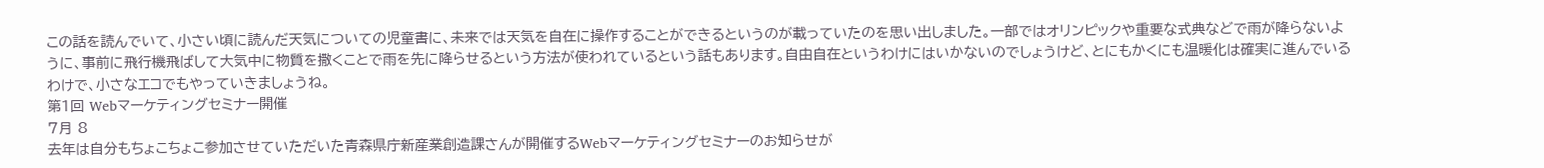この話を読んでいて、小さい頃に読んだ天気についての児童書に、未来では天気を自在に操作することができるというのが載っていたのを思い出しました。一部ではオリンピックや重要な式典などで雨が降らないように、事前に飛行機飛ばして大気中に物質を撒くことで雨を先に降らせるという方法が使われているという話もあります。自由自在というわけにはいかないのでしょうけど、とにもかくにも温暖化は確実に進んでいるわけで、小さなエコでもやっていきましょうね。
第1回 Webマーケティングセミナー開催
7月 8
去年は自分もちょこちょこ参加させていただいた青森県庁新産業創造課さんが開催するWebマーケティングセミナーのお知らせが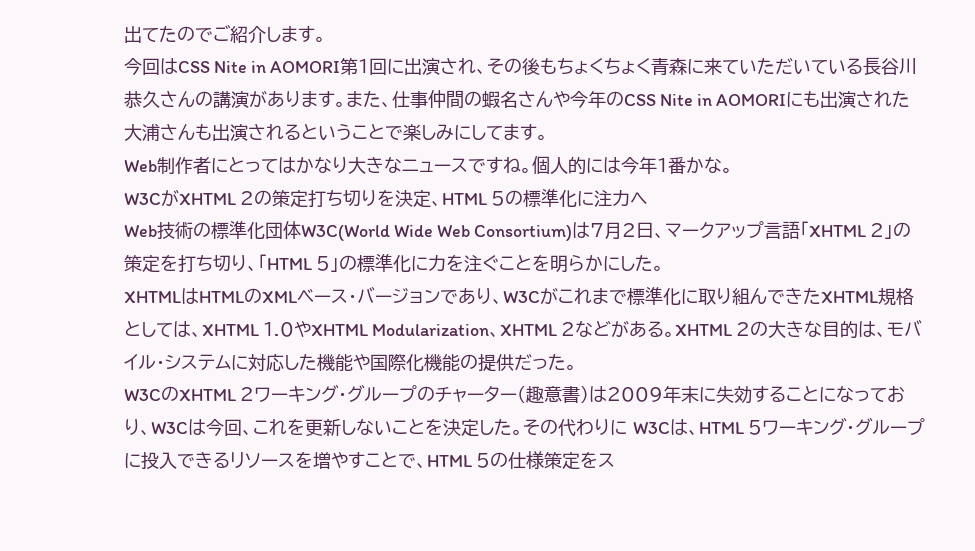出てたのでご紹介します。
今回はCSS Nite in AOMORI第1回に出演され、その後もちょくちょく青森に来ていただいている長谷川恭久さんの講演があります。また、仕事仲間の蝦名さんや今年のCSS Nite in AOMORIにも出演された大浦さんも出演されるということで楽しみにしてます。
Web制作者にとってはかなり大きなニュースですね。個人的には今年1番かな。
W3CがXHTML 2の策定打ち切りを決定、HTML 5の標準化に注力へ
Web技術の標準化団体W3C(World Wide Web Consortium)は7月2日、マークアップ言語「XHTML 2」の策定を打ち切り、「HTML 5」の標準化に力を注ぐことを明らかにした。
XHTMLはHTMLのXMLベース・バージョンであり、W3Cがこれまで標準化に取り組んできたXHTML規格としては、XHTML 1.0やXHTML Modularization、XHTML 2などがある。XHTML 2の大きな目的は、モバイル・システムに対応した機能や国際化機能の提供だった。
W3CのXHTML 2ワーキング・グループのチャーター(趣意書)は2009年末に失効することになっており、W3Cは今回、これを更新しないことを決定した。その代わりに W3Cは、HTML 5ワーキング・グループに投入できるリソースを増やすことで、HTML 5の仕様策定をス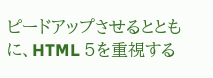ピードアップさせるとともに、HTML 5を重視する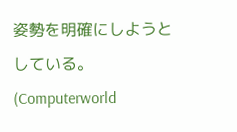姿勢を明確にしようとしている。(Computerworld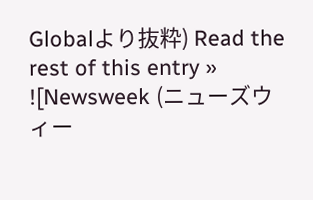Globalより抜粋) Read the rest of this entry »
![Newsweek (ニューズウィー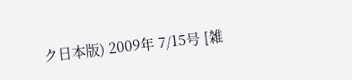ク日本版) 2009年 7/15号 [雑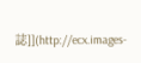誌]](http://ecx.images-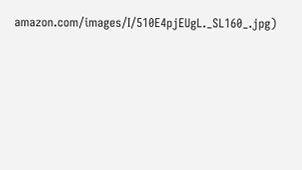amazon.com/images/I/510E4pjEUgL._SL160_.jpg)